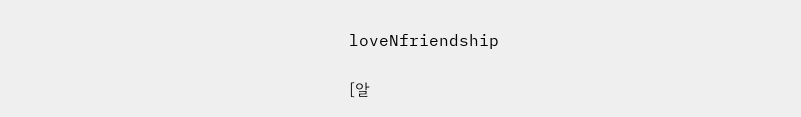loveNfriendship

[알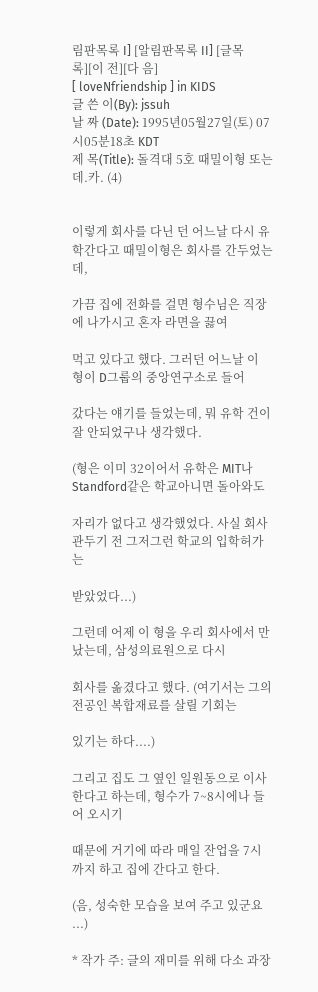림판목록 I] [알림판목록 II] [글목록][이 전][다 음]
[ loveNfriendship ] in KIDS
글 쓴 이(By): jssuh
날 짜 (Date): 1995년05월27일(토) 07시05분18초 KDT
제 목(Title): 돌격대 5호 때밀이형 또는 데.카. (4)


이렇게 회사를 다닌 던 어느날 다시 유학간다고 때밀이형은 회사를 간두었는데,

가끔 집에 전화를 걸면 형수님은 직장에 나가시고 혼자 라면을 끓여

먹고 있다고 했다. 그러던 어느날 이 형이 D그룹의 중앙연구소로 들어

갔다는 얘기를 들었는데, 뭐 유학 건이 잘 안되었구나 생각했다.

(형은 이미 32이어서 유학은 MIT나 Standford같은 학교아니면 돌아와도

자리가 없다고 생각했었다. 사실 회사 관두기 전 그저그런 학교의 입학허가는

받았었다...)

그런데 어제 이 형을 우리 회사에서 만났는데, 삼성의료원으로 다시

회사를 옮겼다고 했다. (여기서는 그의 전공인 복합재료를 살릴 기회는

있기는 하다....)

그리고 집도 그 옆인 일원동으로 이사한다고 하는데, 형수가 7~8시에나 들어 오시기

때문에 거기에 따라 매일 잔업을 7시까지 하고 집에 간다고 한다.

(음, 성숙한 모습을 보여 주고 있군요 ...)

* 작가 주: 글의 재미를 위해 다소 과장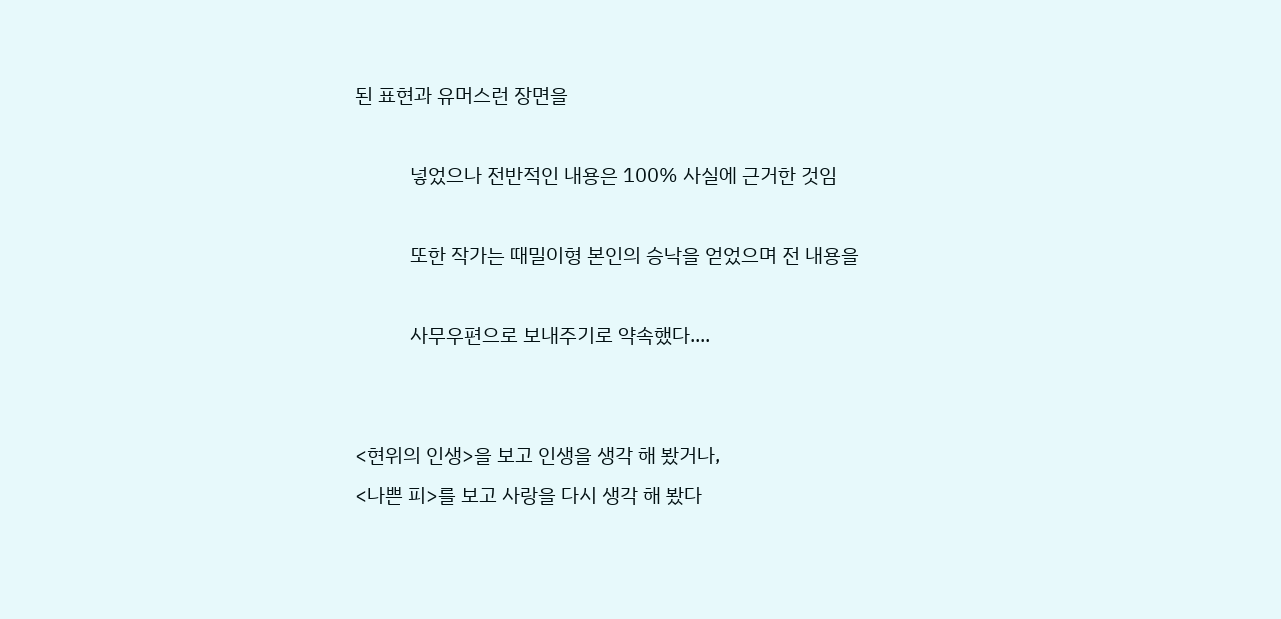된 표현과 유머스런 장면을

           넣었으나 전반적인 내용은 100% 사실에 근거한 것임

           또한 작가는 때밀이형 본인의 승낙을 얻었으며 전 내용을

           사무우편으로 보내주기로 약속했다....


<현위의 인생>을 보고 인생을 생각 해 봤거나,
<나쁜 피>를 보고 사랑을 다시 생각 해 봤다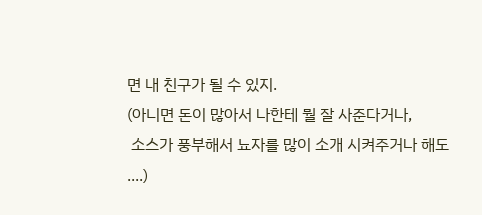면 내 친구가 될 수 있지.
(아니면 돈이 많아서 나한테 뭘 잘 사준다거나,
 소스가 풍부해서 뇨자를 많이 소개 시켜주거나 해도 ....)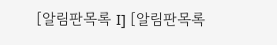[알림판목록 I] [알림판목록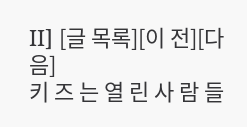II] [글 목록][이 전][다 음]
키 즈 는 열 린 사 람 들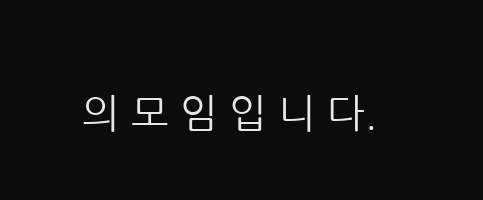의 모 임 입 니 다.